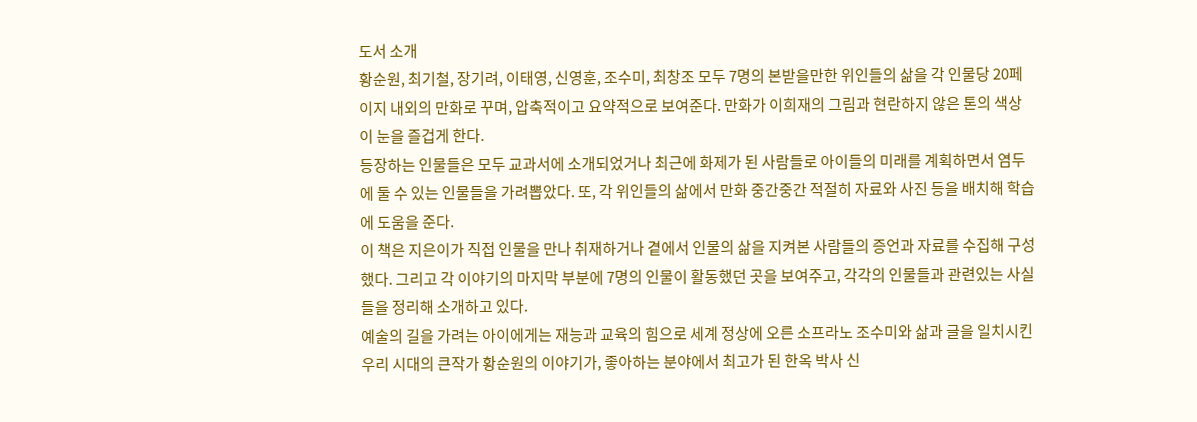도서 소개
황순원, 최기철, 장기려, 이태영, 신영훈, 조수미, 최창조 모두 7명의 본받을만한 위인들의 삶을 각 인물당 20페이지 내외의 만화로 꾸며, 압축적이고 요약적으로 보여준다. 만화가 이희재의 그림과 현란하지 않은 톤의 색상이 눈을 즐겁게 한다.
등장하는 인물들은 모두 교과서에 소개되었거나 최근에 화제가 된 사람들로 아이들의 미래를 계획하면서 염두에 둘 수 있는 인물들을 가려뽑았다. 또, 각 위인들의 삶에서 만화 중간중간 적절히 자료와 사진 등을 배치해 학습에 도움을 준다.
이 책은 지은이가 직접 인물을 만나 취재하거나 곁에서 인물의 삶을 지켜본 사람들의 증언과 자료를 수집해 구성했다. 그리고 각 이야기의 마지막 부분에 7명의 인물이 활동했던 곳을 보여주고, 각각의 인물들과 관련있는 사실들을 정리해 소개하고 있다.
예술의 길을 가려는 아이에게는 재능과 교육의 힘으로 세계 정상에 오른 소프라노 조수미와 삶과 글을 일치시킨 우리 시대의 큰작가 황순원의 이야기가, 좋아하는 분야에서 최고가 된 한옥 박사 신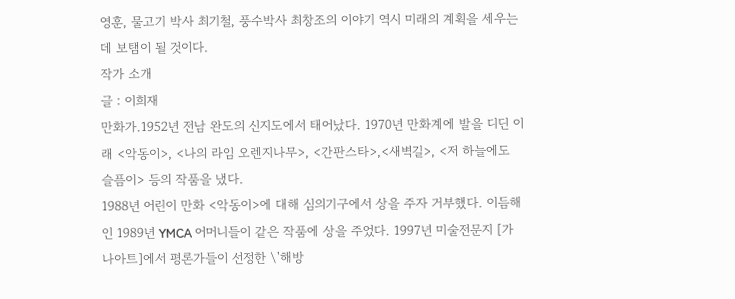영훈, 물고기 박사 최기철, 풍수박사 최창조의 이야기 역시 미래의 계획을 세우는데 보탬이 될 것이다.
작가 소개
글 : 이희재
만화가.1952년 전남 완도의 신지도에서 태어났다. 1970년 만화계에 발을 디딘 이래 <악동이>, <나의 라임 오렌지나무>, <간판스타>,<새벽길>, <저 하늘에도 슬픔이> 등의 작품을 냈다.
1988년 어린이 만화 <악동이>에 대해 심의기구에서 상을 주자 거부했다. 이듬해인 1989년 YMCA 어머니들이 같은 작품에 상을 주었다. 1997년 미술전문지 [가나아트]에서 평론가들이 선정한 \'해방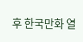후 한국만화 열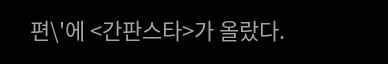편\'에 <간판스타>가 올랐다.